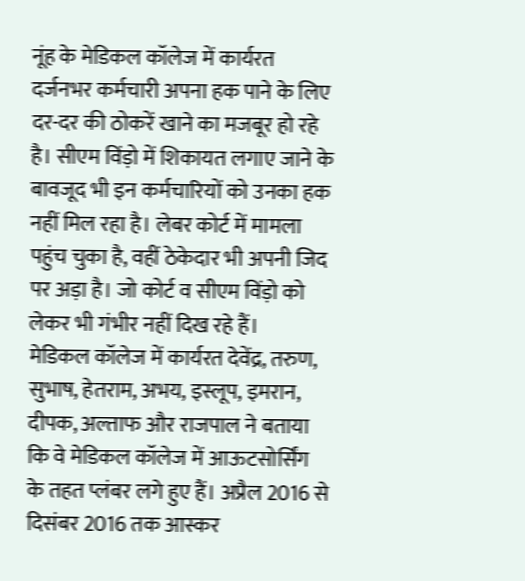नूंह के मेडिकल कॉलेज में कार्यरत दर्जनभर कर्मचारी अपना हक पाने के लिए दर-दर की ठोकरें खाने का मजबूर हो रहे है। सीएम विंड़ो में शिकायत लगाए जाने के बावजूद भी इन कर्मचारियों को उनका हक नहीं मिल रहा है। लेबर कोर्ट में मामला पहुंच चुका है, वहीं ठेकेदार भी अपनी जिद पर अड़ा है। जो कोर्ट व सीएम विंड़ो को लेकर भी गंभीर नहीं दिख रहे हैं।
मेडिकल कॉलेज में कार्यरत देवेंद्र, तरुण, सुभाष, हेतराम, अभय, इस्लूप, इमरान, दीपक, अल्ताफ और राजपाल ने बताया कि वे मेडिकल कॉलेज में आऊटसोर्सिंग के तहत प्लंबर लगे हुए हैं। अप्रैल 2016 से दिसंबर 2016 तक आस्कर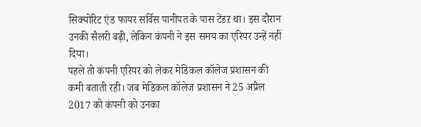सिक्योरिट एंड फायर सर्विस पानीपत के पास टेंडऱ था। इस दौरान उनकी सैलरी बढ़ी, लेकिन कंपनी ने इस समय का एरियर उन्हें नहीं दिया।
पहले तो कंपनी एरियर को लेकर मेडिकल कॉलेज प्रशासन की कमी बताती रही। जब मेडिकल कॉलेज प्रशासन ने 25 अप्रैल 2017 को कंपनी को उनका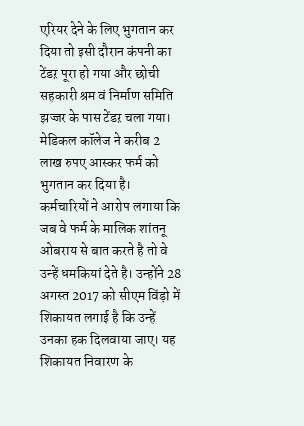एरियर देने के लिए भुगतान कर दिया तो इसी दौरान कंपनी का टेंडऱ पूरा हो गया और छोची सहकारी श्रम वं निर्माण समिति झज्जर के पास टेंडऱ चला गया। मेडिकल कॉलेज ने करीब 2 लाख रुपए आस्कर फर्म को भुगतान कर दिया है।
कर्मचारियों ने आरोप लगाया कि जब वे फर्म के मालिक शांतनू ओबराय से बात करते है तो वे उन्हें धमकियां देते है। उन्होंने 28 अगस्त 2017 को सीएम विंड़ो में शिकायत लगाई है कि उन्हें उनका हक दिलवाया जाए। यह शिकायत निवारण के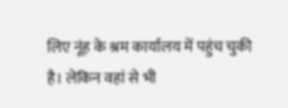लिए नूंह के श्रम कार्यालय में पहुंच चुकी है। लेकिन वहां से भी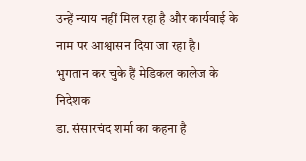उन्हें न्याय नहीं मिल रहा है और कार्यवाई के नाम पर आश्वासन दिया जा रहा है।
भुगतान कर चुके हैं मेडिकल कालेज के निदेशक
डा. संसारचंद शर्मा का कहना है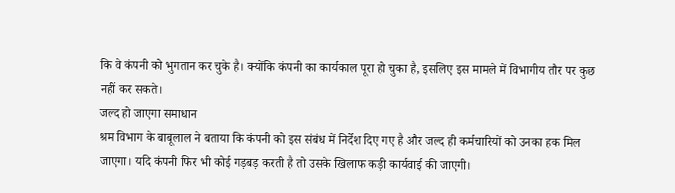कि वे कंपनी को भुगतान कर चुके है। क्योंकि कंपनी का कार्यकाल पूरा हो चुका है, इसलिए इस मामले में विभागीय तौर पर कुछ नहीं कर सकते।
जल्द हो जाएगा समाधान
श्रम विभाग के बाबूलाल ने बताया कि कंपनी को इस संबंध में निर्देश दिए गए है और जल्द ही कर्मचारियों को उनका हक मिल जाएगा। यदि कंपनी फिर भी कोई गड़बड़ करती है तो उसके खिलाफ कड़ी कार्यवाई की जाएगी।